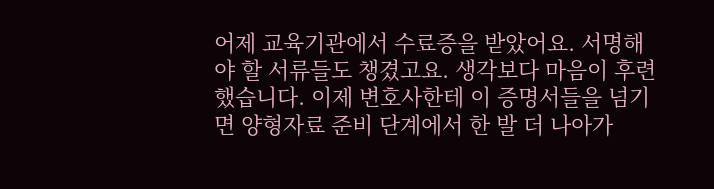어제 교육기관에서 수료증을 받았어요. 서명해야 할 서류들도 챙겼고요. 생각보다 마음이 후련했습니다. 이제 변호사한테 이 증명서들을 넘기면 양형자료 준비 단계에서 한 발 더 나아가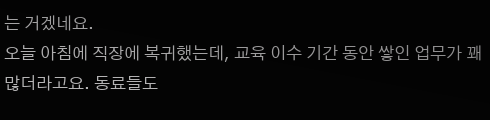는 거겠네요.
오늘 아침에 직장에 복귀했는데, 교육 이수 기간 동안 쌓인 업무가 꽤 많더라고요. 동료들도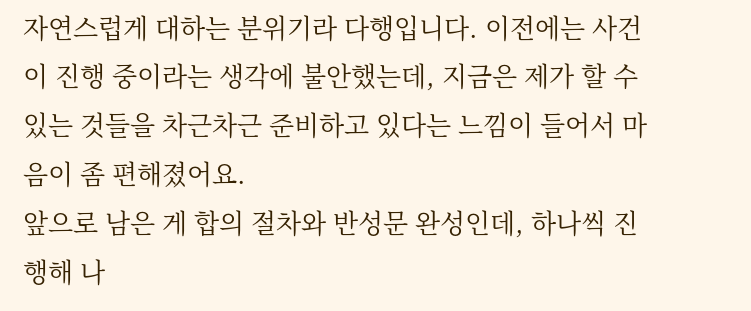자연스럽게 대하는 분위기라 다행입니다. 이전에는 사건이 진행 중이라는 생각에 불안했는데, 지금은 제가 할 수 있는 것들을 차근차근 준비하고 있다는 느낌이 들어서 마음이 좀 편해졌어요.
앞으로 남은 게 합의 절차와 반성문 완성인데, 하나씩 진행해 나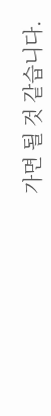가면 될 것 같습니다.